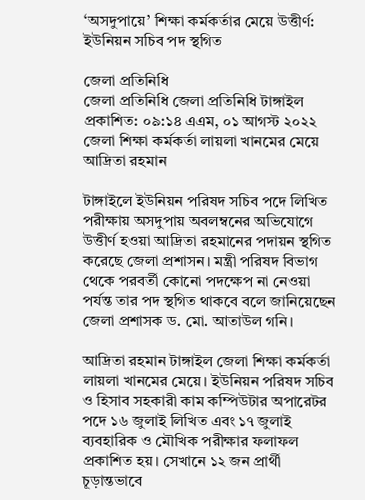‘অসদুপায়ে’ শিক্ষা কর্মকর্তার মেয়ে উত্তীর্ণ: ইউনিয়ন সচিব পদ স্থগিত

জেলা প্রতিনিধি
জেলা প্রতিনিধি জেলা প্রতিনিধি টাঙ্গাইল
প্রকাশিত: ০৯:১৪ এএম, ০১ আগস্ট ২০২২
জেলা শিক্ষা কর্মকর্তা লায়লা খানমের মেয়ে আদ্রিতা রহমান

টাঙ্গাইলে ইউনিয়ন পরিষদ সচিব পদে লিখিত পরীক্ষায় অসদুপায় অবলম্বনের অভিযোগে উত্তীর্ণ হওয়া আদ্রিতা রহমানের পদায়ন স্থগিত করেছে জেলা প্রশাসন। মন্ত্রী পরিষদ বিভাগ থেকে পরবর্তী কোনো পদক্ষেপ না নেওয়া পর্যন্ত তার পদ স্থগিত থাকবে বলে জানিয়েছেন জেলা প্রশাসক ড. মো. আতাউল গনি।

আদ্রিতা রহমান টাঙ্গাইল জেলা শিক্ষা কর্মকর্তা লায়লা খানমের মেয়ে। ইউনিয়ন পরিষদ সচিব ও হিসাব সহকারী কাম কম্পিউটার অপারেটর পদে ১৬ জুলাই লিখিত এবং ১৭ জুলাই ব্যবহারিক ও মৌখিক পরীক্ষার ফলাফল প্রকাশিত হয়। সেখানে ১২ জন প্রার্থী চূড়ান্তভাবে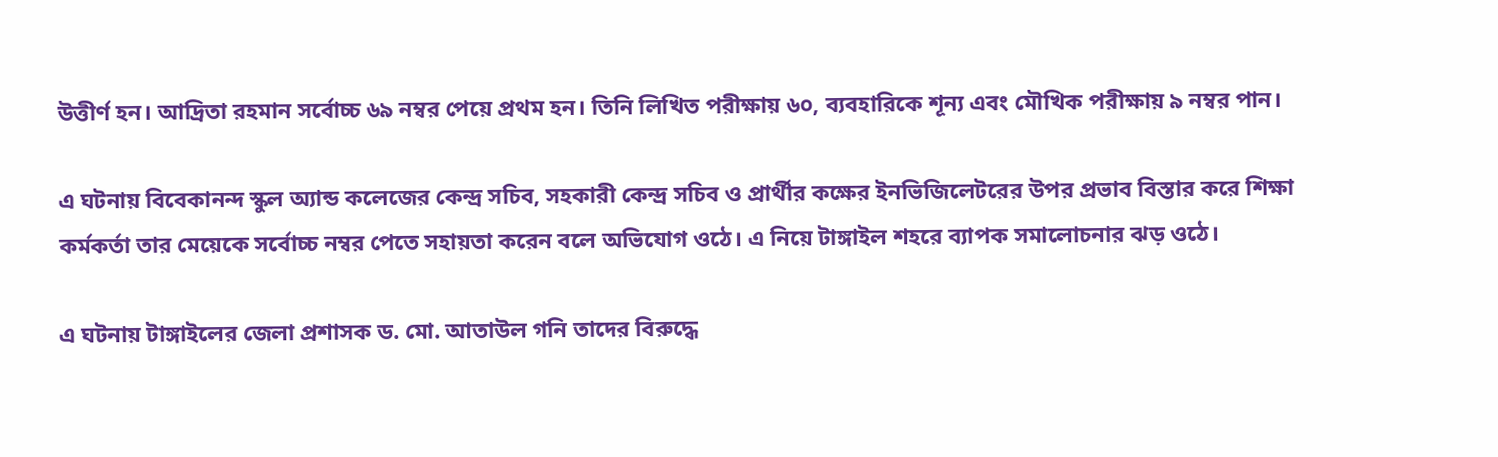উত্তীর্ণ হন। আদ্রিতা রহমান সর্বোচ্চ ৬৯ নম্বর পেয়ে প্রথম হন। তিনি লিখিত পরীক্ষায় ৬০, ব্যবহারিকে শূন্য এবং মৌখিক পরীক্ষায় ৯ নম্বর পান।

এ ঘটনায় বিবেকানন্দ স্কুল অ্যান্ড কলেজের কেন্দ্র সচিব, সহকারী কেন্দ্র সচিব ও প্রার্থীর কক্ষের ইনভিজিলেটরের উপর প্রভাব বিস্তার করে শিক্ষা কর্মকর্তা তার মেয়েকে সর্বোচ্চ নম্বর পেতে সহায়তা করেন বলে অভিযোগ ওঠে। এ নিয়ে টাঙ্গাইল শহরে ব্যাপক সমালোচনার ঝড় ওঠে।

এ ঘটনায় টাঙ্গাইলের জেলা প্রশাসক ড. মো. আতাউল গনি তাদের বিরুদ্ধে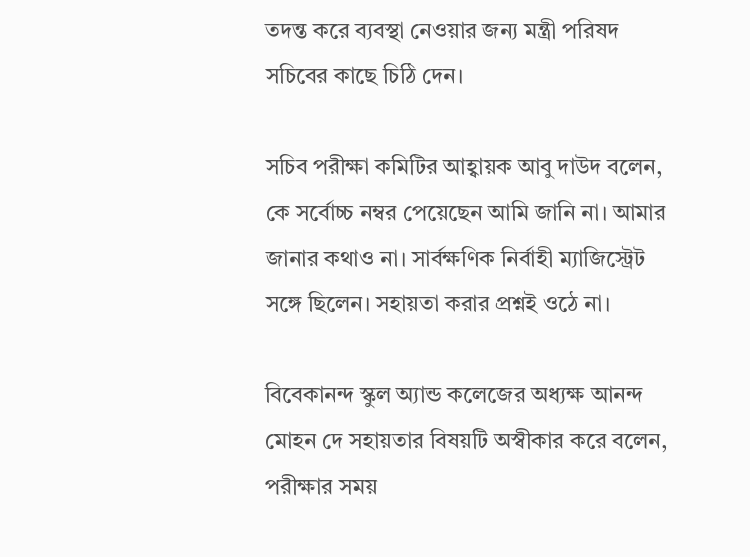তদন্ত করে ব্যবস্থা নেওয়ার জন্য মন্ত্রী পরিষদ সচিবের কাছে চিঠি দেন।

সচিব পরীক্ষা কমিটির আহ্বায়ক আবু দাউদ বলেন, কে সর্বোচ্চ নম্বর পেয়েছেন আমি জানি না। আমার জানার কথাও না। সার্বক্ষণিক নির্বাহী ম্যাজিস্ট্রেট সঙ্গে ছিলেন। সহায়তা করার প্রশ্নই ওঠে না।

বিবেকানন্দ স্কুল অ্যান্ড কলেজের অধ্যক্ষ আনন্দ মোহন দে সহায়তার বিষয়টি অস্বীকার করে বলেন, পরীক্ষার সময়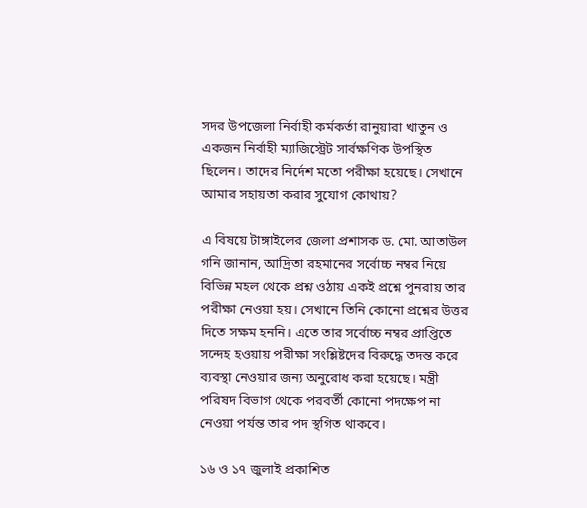সদর উপজেলা নির্বাহী কর্মকর্তা রানুয়ারা খাতুন ও একজন নির্বাহী ম্যাজিস্ট্রেট সার্বক্ষণিক উপস্থিত ছিলেন। তাদের নির্দেশ মতো পরীক্ষা হয়েছে। সেখানে আমার সহায়তা করার সুযোগ কোথায়?

এ বিষয়ে টাঙ্গাইলের জেলা প্রশাসক ড. মো. আতাউল গনি জানান, আদ্রিতা রহমানের সর্বোচ্চ নম্বর নিয়ে বিভিন্ন মহল থেকে প্রশ্ন ওঠায় একই প্রশ্নে পুনরায় তার পরীক্ষা নেওয়া হয়। সেখানে তিনি কোনো প্রশ্নের উত্তর দিতে সক্ষম হননি। এতে তার সর্বোচ্চ নম্বর প্রাপ্তিতে সন্দেহ হওয়ায় পরীক্ষা সংশ্লিষ্টদের বিরুদ্ধে তদন্ত করে ব্যবস্থা নেওয়ার জন্য অনুরোধ করা হয়েছে। মন্ত্রী পরিষদ বিভাগ থেকে পরবর্তী কোনো পদক্ষেপ না নেওয়া পর্যন্ত তার পদ স্থগিত থাকবে।

১৬ ও ১৭ জুলাই প্রকাশিত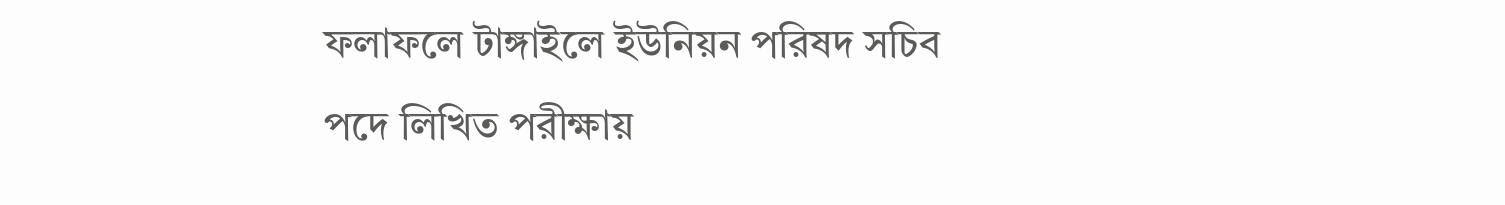ফলাফলে টাঙ্গাইলে ইউনিয়ন পরিষদ সচিব পদে লিখিত পরীক্ষায়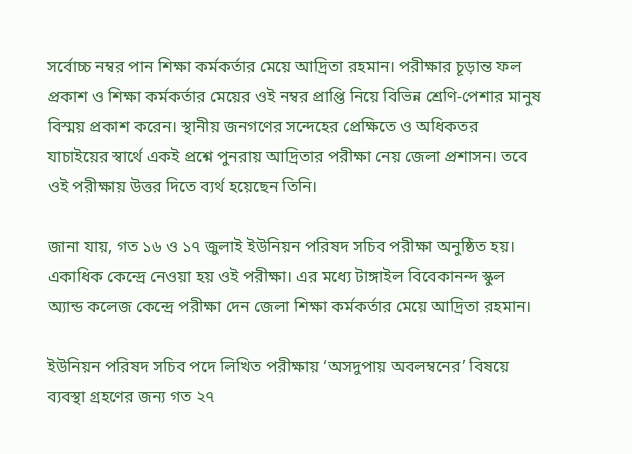সর্বোচ্চ নম্বর পান শিক্ষা কর্মকর্তার মেয়ে আদ্রিতা রহমান। পরীক্ষার চূড়ান্ত ফল প্রকাশ ও শিক্ষা কর্মকর্তার মেয়ের ওই নম্বর প্রাপ্তি নিয়ে বিভিন্ন শ্রেণি-পেশার মানুষ বিস্ময় প্রকাশ করেন। স্থানীয় জনগণের সন্দেহের প্রেক্ষিতে ও অধিকতর যাচাইয়ের স্বার্থে একই প্রশ্নে পুনরায় আদ্রিতার পরীক্ষা নেয় জেলা প্রশাসন। তবে ওই পরীক্ষায় উত্তর দিতে ব্যর্থ হয়েছেন তিনি।

জানা যায়, গত ১৬ ও ১৭ জুলাই ইউনিয়ন পরিষদ সচিব পরীক্ষা অনুষ্ঠিত হয়। একাধিক কেন্দ্রে নেওয়া হয় ওই পরীক্ষা। এর মধ্যে টাঙ্গাইল বিবেকানন্দ স্কুল অ্যান্ড কলেজ কেন্দ্রে পরীক্ষা দেন জেলা শিক্ষা কর্মকর্তার মেয়ে আদ্রিতা রহমান।

ইউনিয়ন পরিষদ সচিব পদে লিখিত পরীক্ষায় ‘অসদুপায় অবলম্বনের’ বিষয়ে ব্যবস্থা গ্রহণের জন্য গত ২৭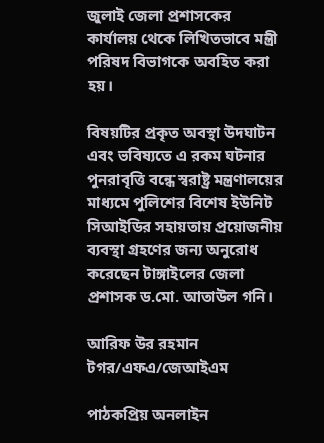জুলাই জেলা প্রশাসকের কার্যালয় থেকে লিখিতভাবে মন্ত্রী পরিষদ বিভাগকে অবহিত করা হয়।

বিষয়টির প্রকৃত অবস্থা উদঘাটন এবং ভবিষ্যতে এ রকম ঘটনার পুনরাবৃত্তি বন্ধে স্বরাষ্ট্র মন্ত্রণালয়ের মাধ্যমে পুলিশের বিশেষ ইউনিট সিআইডির সহায়তায় প্রয়োজনীয় ব্যবস্থা গ্রহণের জন্য অনুরোধ করেছেন টাঙ্গাইলের জেলা প্রশাসক ড.মো. আতাউল গনি।

আরিফ উর রহমান টগর/এফএ/জেআইএম

পাঠকপ্রিয় অনলাইন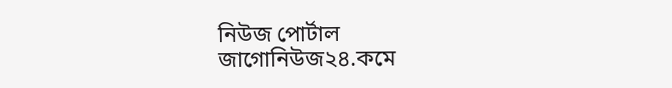নিউজ পোর্টাল জাগোনিউজ২৪.কমে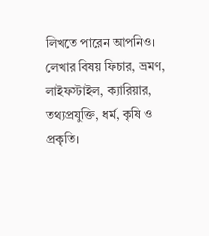লিখতে পারেন আপনিও। লেখার বিষয় ফিচার, ভ্রমণ, লাইফস্টাইল, ক্যারিয়ার, তথ্যপ্রযুক্তি, ধর্ম, কৃষি ও প্রকৃতি।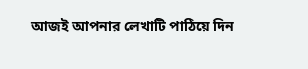আজই আপনার লেখাটি পাঠিয়ে দিন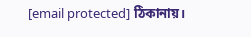[email protected] ঠিকানায়।